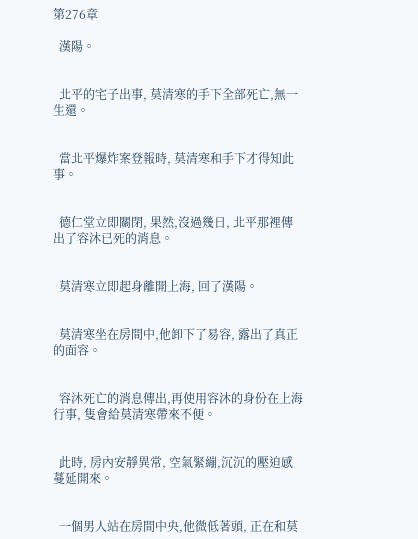第276章

  漢陽。


  北平的宅子出事, 莫清寒的手下全部死亡,無一生還。


  當北平爆炸案登報時, 莫清寒和手下才得知此事。


  德仁堂立即關閉, 果然,沒過幾日, 北平那裡傳出了容沐已死的消息。


  莫清寒立即起身離開上海, 回了漢陽。


  莫清寒坐在房間中,他卸下了易容, 露出了真正的面容。


  容沐死亡的消息傳出,再使用容沐的身份在上海行事, 隻會給莫清寒帶來不便。


  此時, 房內安靜異常, 空氣緊繃,沉沉的壓迫感蔓延開來。


  一個男人站在房間中央,他微低著頭, 正在和莫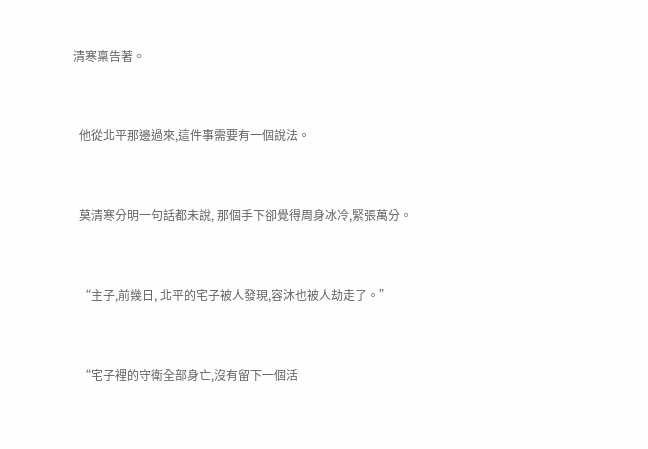清寒稟告著。


  他從北平那邊過來,這件事需要有一個說法。


  莫清寒分明一句話都未說, 那個手下卻覺得周身冰冷,緊張萬分。


  “主子,前幾日, 北平的宅子被人發現,容沐也被人劫走了。”


  “宅子裡的守衛全部身亡,沒有留下一個活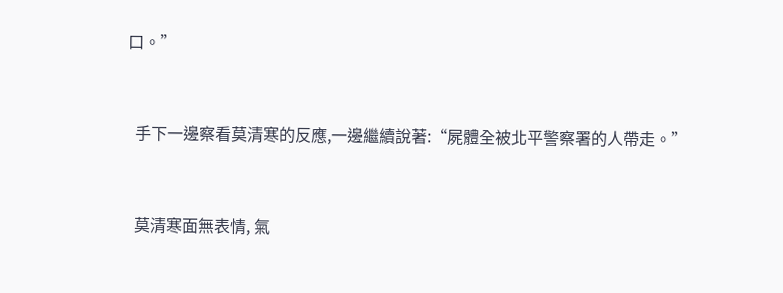口。”


  手下一邊察看莫清寒的反應,一邊繼續說著:“屍體全被北平警察署的人帶走。”


  莫清寒面無表情, 氣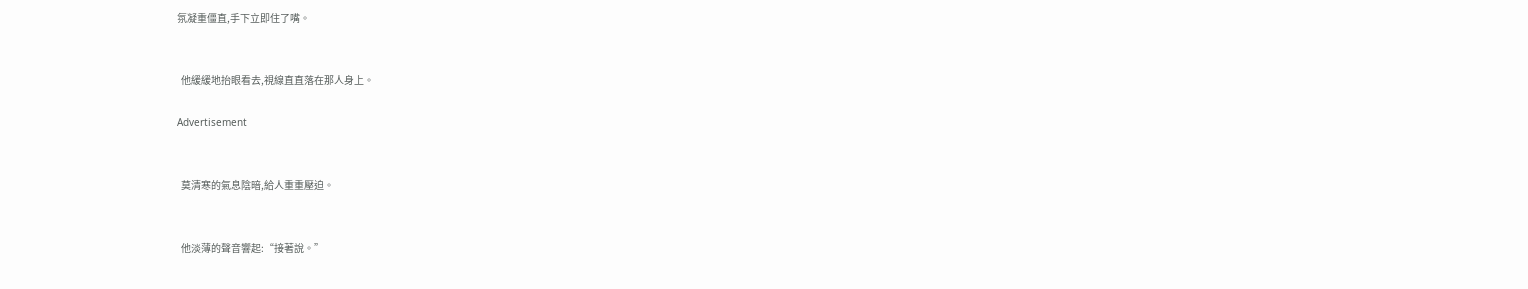氛凝重僵直,手下立即住了嘴。


  他緩緩地抬眼看去,視線直直落在那人身上。

Advertisement


  莫清寒的氣息陰暗,給人重重壓迫。


  他淡薄的聲音響起:“接著說。”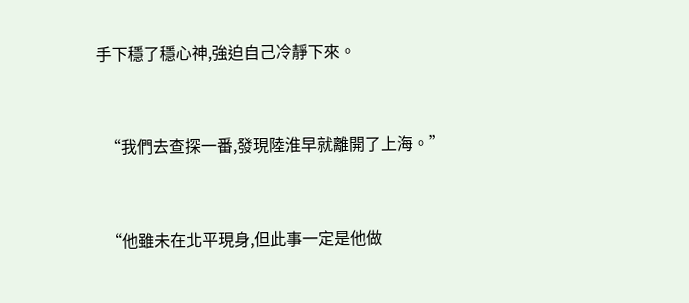手下穩了穩心神,強迫自己冷靜下來。


  “我們去查探一番,發現陸淮早就離開了上海。”


  “他雖未在北平現身,但此事一定是他做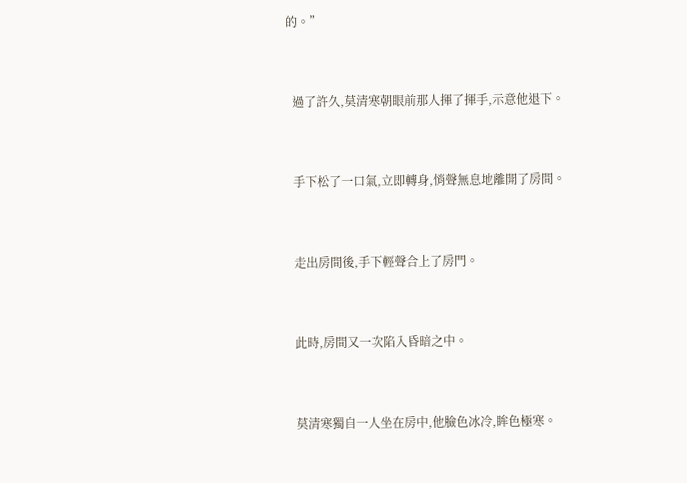的。”


  過了許久,莫清寒朝眼前那人揮了揮手,示意他退下。


  手下松了一口氣,立即轉身,悄聲無息地離開了房間。


  走出房間後,手下輕聲合上了房門。


  此時,房間又一次陷入昏暗之中。


  莫清寒獨自一人坐在房中,他臉色冰冷,眸色極寒。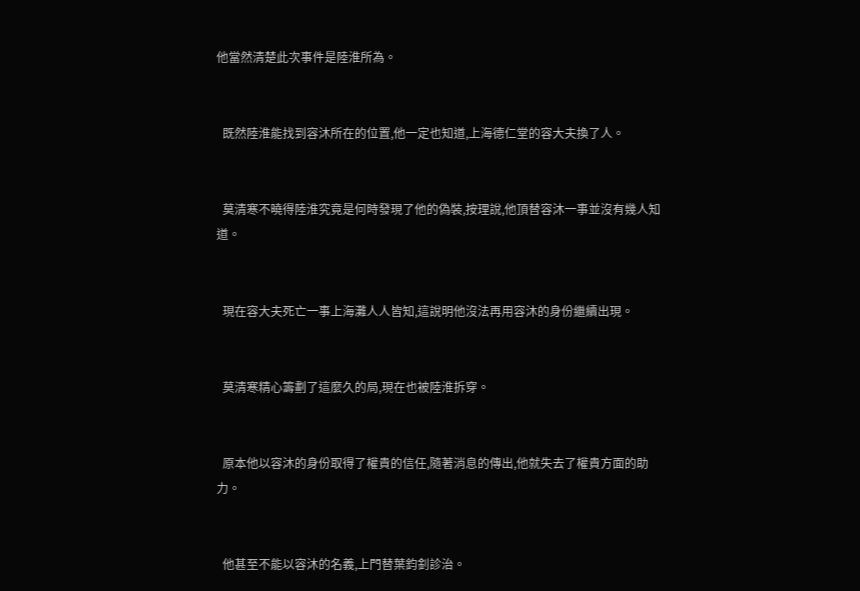他當然清楚此次事件是陸淮所為。


  既然陸淮能找到容沐所在的位置,他一定也知道,上海德仁堂的容大夫換了人。


  莫清寒不曉得陸淮究竟是何時發現了他的偽裝,按理說,他頂替容沐一事並沒有幾人知道。


  現在容大夫死亡一事上海灘人人皆知,這說明他沒法再用容沐的身份繼續出現。


  莫清寒精心籌劃了這麼久的局,現在也被陸淮拆穿。


  原本他以容沐的身份取得了權貴的信任,隨著消息的傳出,他就失去了權貴方面的助力。


  他甚至不能以容沐的名義,上門替葉鈞釗診治。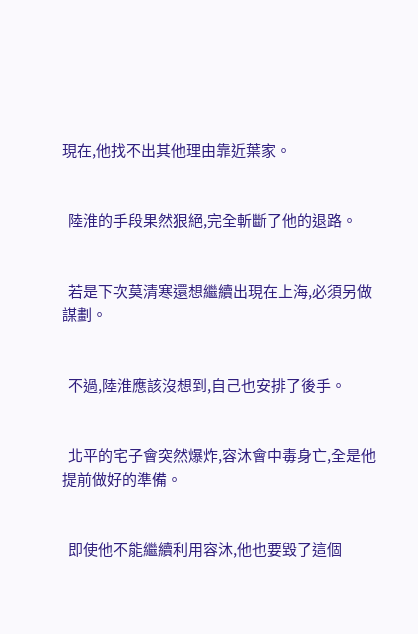現在,他找不出其他理由靠近葉家。


  陸淮的手段果然狠絕,完全斬斷了他的退路。


  若是下次莫清寒還想繼續出現在上海,必須另做謀劃。


  不過,陸淮應該沒想到,自己也安排了後手。


  北平的宅子會突然爆炸,容沐會中毒身亡,全是他提前做好的準備。


  即使他不能繼續利用容沐,他也要毀了這個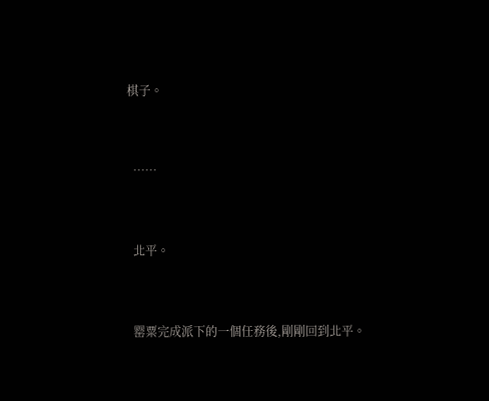棋子。


  ……


  北平。


  罂粟完成派下的一個任務後,剛剛回到北平。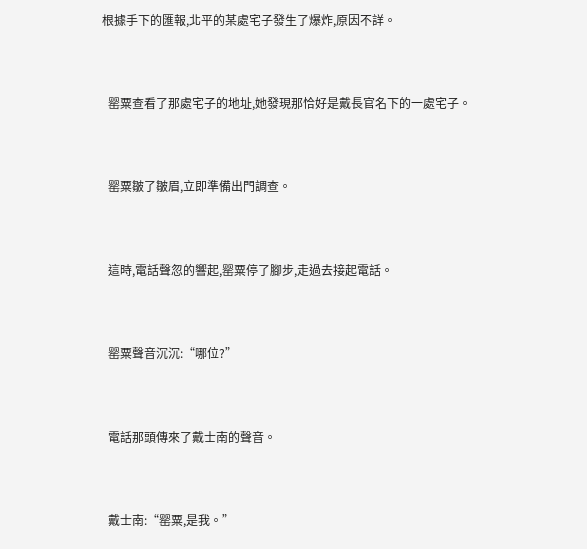根據手下的匯報,北平的某處宅子發生了爆炸,原因不詳。


  罂粟查看了那處宅子的地址,她發現那恰好是戴長官名下的一處宅子。


  罂粟皺了皺眉,立即準備出門調查。


  這時,電話聲忽的響起,罂粟停了腳步,走過去接起電話。


  罂粟聲音沉沉:“哪位?”


  電話那頭傳來了戴士南的聲音。


  戴士南:“罂粟,是我。”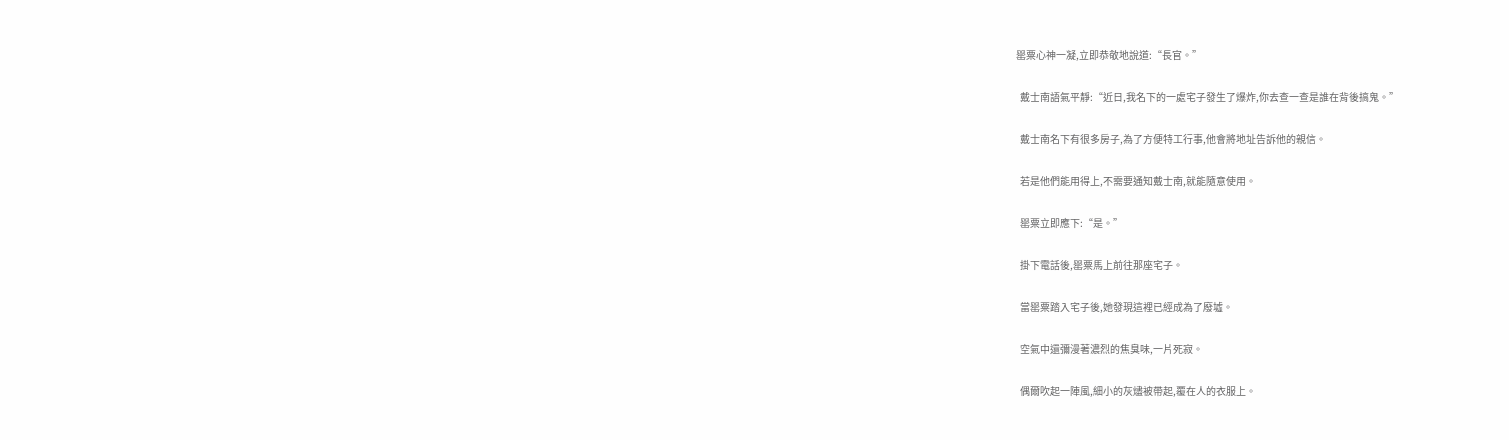罂粟心神一凝,立即恭敬地說道:“長官。”


  戴士南語氣平靜:“近日,我名下的一處宅子發生了爆炸,你去查一查是誰在背後搞鬼。”


  戴士南名下有很多房子,為了方便特工行事,他會將地址告訴他的親信。


  若是他們能用得上,不需要通知戴士南,就能隨意使用。


  罂粟立即應下:“是。”


  掛下電話後,罂粟馬上前往那座宅子。


  當罂粟踏入宅子後,她發現這裡已經成為了廢墟。


  空氣中還彌漫著濃烈的焦臭味,一片死寂。


  偶爾吹起一陣風,細小的灰燼被帶起,覆在人的衣服上。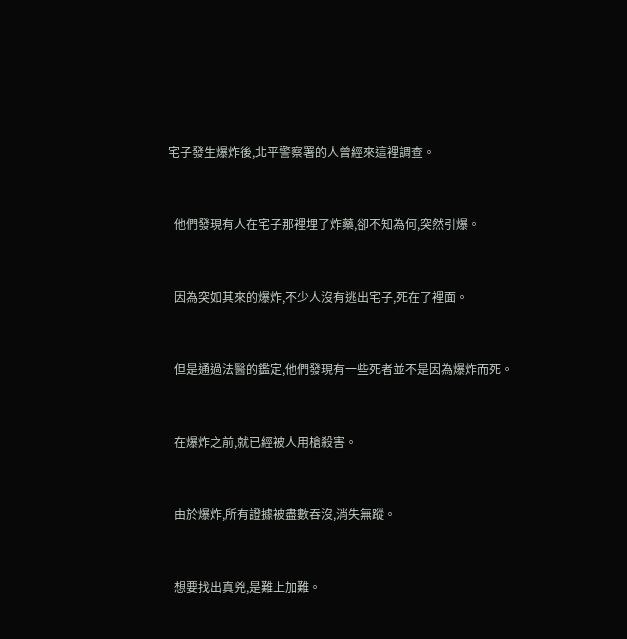宅子發生爆炸後,北平警察署的人曾經來這裡調查。


  他們發現有人在宅子那裡埋了炸藥,卻不知為何,突然引爆。


  因為突如其來的爆炸,不少人沒有逃出宅子,死在了裡面。


  但是通過法醫的鑑定,他們發現有一些死者並不是因為爆炸而死。


  在爆炸之前,就已經被人用槍殺害。


  由於爆炸,所有證據被盡數吞沒,消失無蹤。


  想要找出真兇,是難上加難。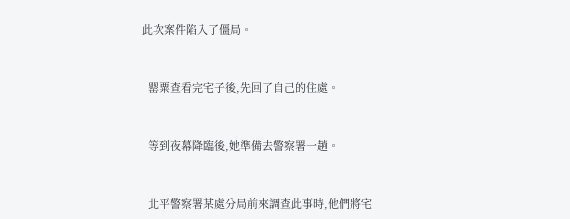此次案件陷入了僵局。


  罂粟查看完宅子後,先回了自己的住處。


  等到夜幕降臨後,她準備去警察署一趟。


  北平警察署某處分局前來調查此事時,他們將宅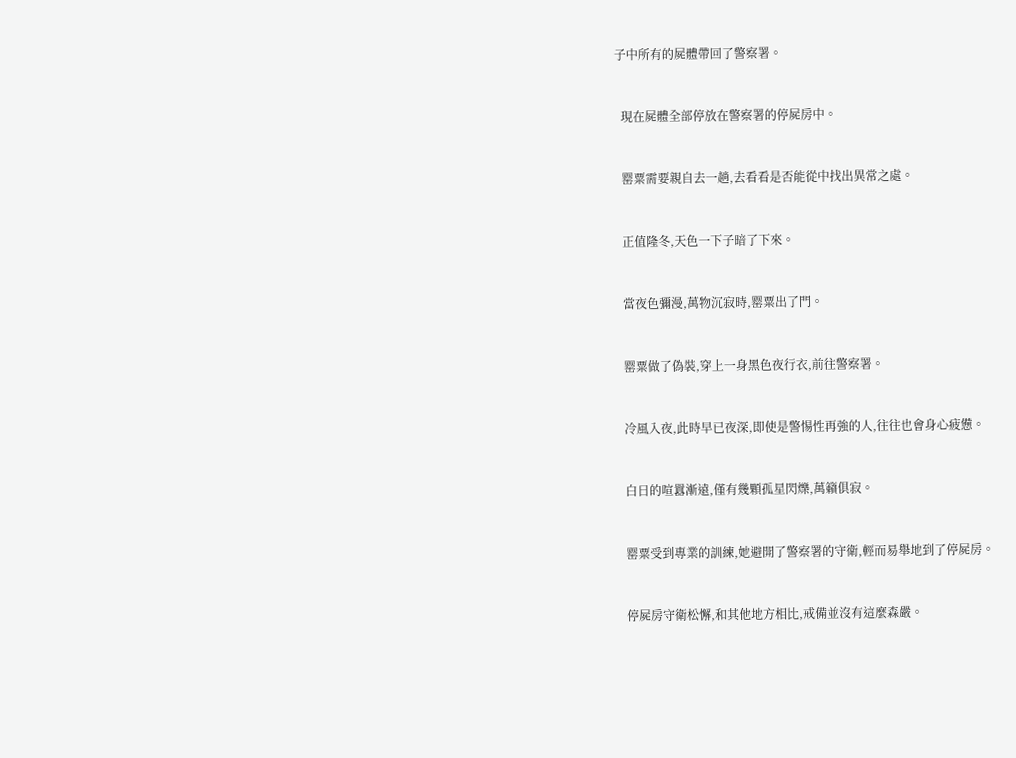子中所有的屍體帶回了警察署。


  現在屍體全部停放在警察署的停屍房中。


  罂粟需要親自去一趟,去看看是否能從中找出異常之處。


  正值隆冬,天色一下子暗了下來。


  當夜色彌漫,萬物沉寂時,罂粟出了門。


  罂粟做了偽裝,穿上一身黑色夜行衣,前往警察署。


  冷風入夜,此時早已夜深,即使是警惕性再強的人,往往也會身心疲憊。


  白日的喧囂漸遠,僅有幾顆孤星閃爍,萬籟俱寂。


  罂粟受到專業的訓練,她避開了警察署的守衛,輕而易舉地到了停屍房。


  停屍房守衛松懈,和其他地方相比,戒備並沒有這麼森嚴。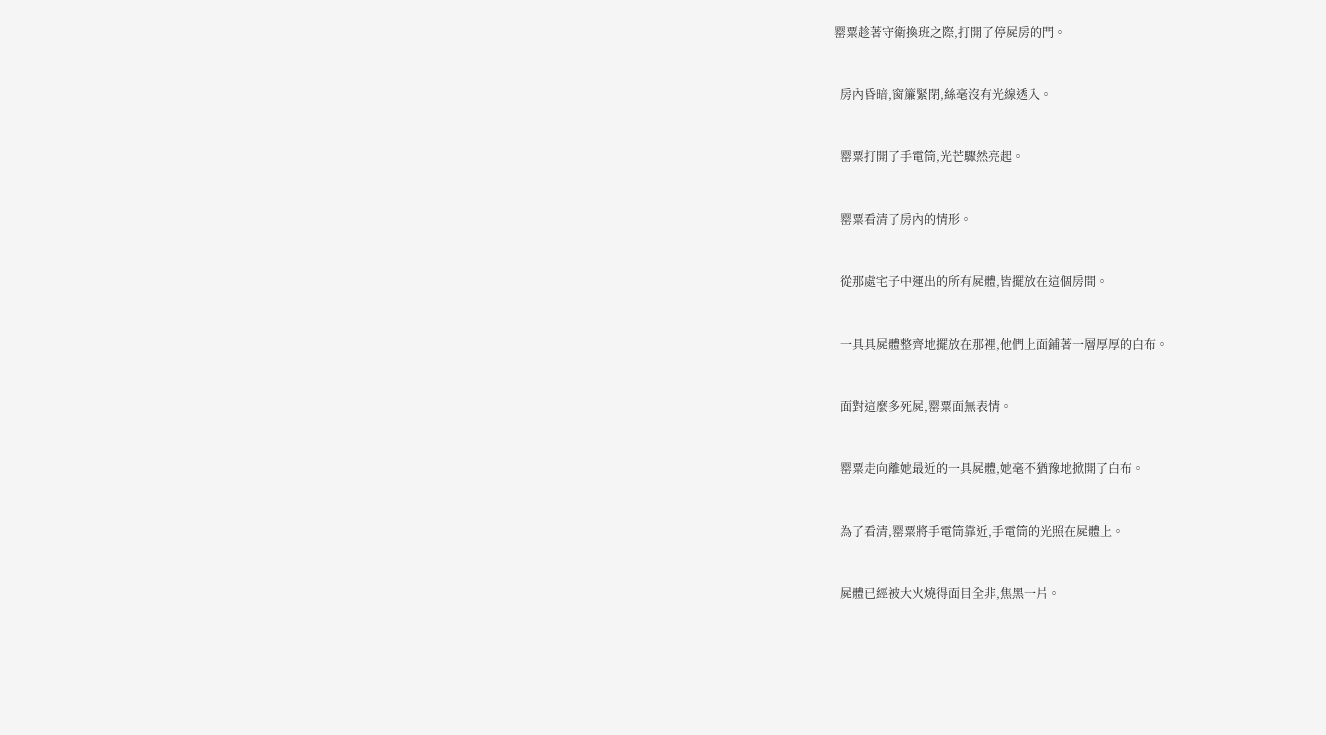罂粟趁著守衛換班之際,打開了停屍房的門。


  房內昏暗,窗簾緊閉,絲毫沒有光線透入。


  罂粟打開了手電筒,光芒驟然亮起。


  罂粟看清了房內的情形。


  從那處宅子中運出的所有屍體,皆擺放在這個房間。


  一具具屍體整齊地擺放在那裡,他們上面鋪著一層厚厚的白布。


  面對這麼多死屍,罂粟面無表情。


  罂粟走向離她最近的一具屍體,她毫不猶豫地掀開了白布。


  為了看清,罂粟將手電筒靠近,手電筒的光照在屍體上。


  屍體已經被大火燒得面目全非,焦黑一片。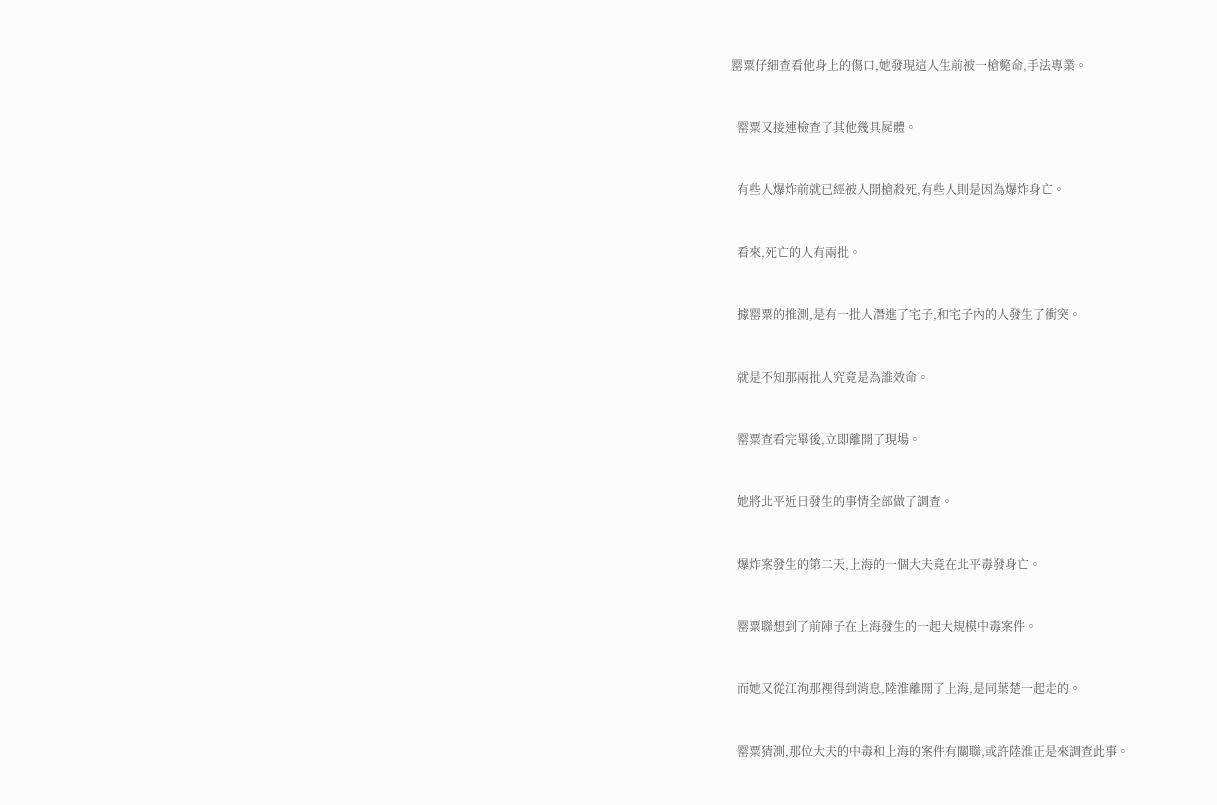罂粟仔細查看他身上的傷口,她發現這人生前被一槍斃命,手法專業。


  罂粟又接連檢查了其他幾具屍體。


  有些人爆炸前就已經被人開槍殺死,有些人則是因為爆炸身亡。


  看來,死亡的人有兩批。


  據罂粟的推測,是有一批人潛進了宅子,和宅子內的人發生了衝突。


  就是不知那兩批人究竟是為誰效命。


  罂粟查看完畢後,立即離開了現場。


  她將北平近日發生的事情全部做了調查。


  爆炸案發生的第二天,上海的一個大夫竟在北平毒發身亡。


  罂粟聯想到了前陣子在上海發生的一起大規模中毒案件。


  而她又從江洵那裡得到消息,陸淮離開了上海,是同葉楚一起走的。


  罂粟猜測,那位大夫的中毒和上海的案件有關聯,或許陸淮正是來調查此事。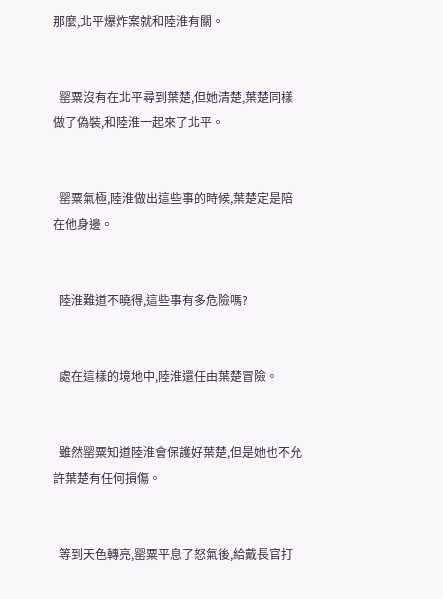那麼,北平爆炸案就和陸淮有關。


  罂粟沒有在北平尋到葉楚,但她清楚,葉楚同樣做了偽裝,和陸淮一起來了北平。


  罂粟氣極,陸淮做出這些事的時候,葉楚定是陪在他身邊。


  陸淮難道不曉得,這些事有多危險嗎?


  處在這樣的境地中,陸淮還任由葉楚冒險。


  雖然罂粟知道陸淮會保護好葉楚,但是她也不允許葉楚有任何損傷。


  等到天色轉亮,罂粟平息了怒氣後,給戴長官打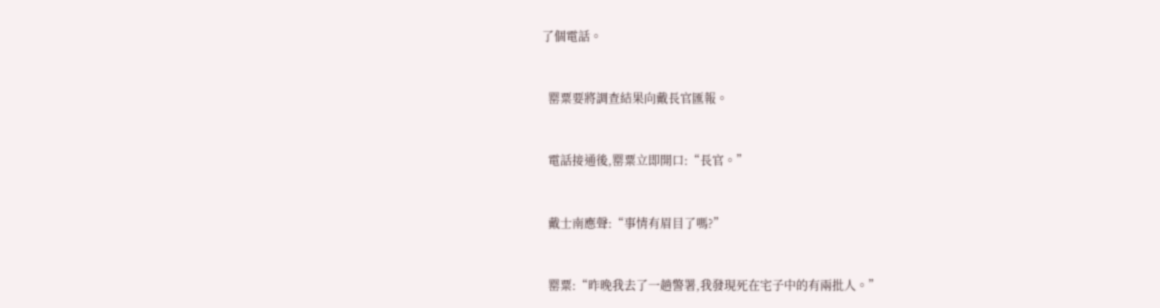了個電話。


  罂粟要將調查結果向戴長官匯報。


  電話接通後,罂粟立即開口:“長官。”


  戴士南應聲:“事情有眉目了嗎?”


  罂粟:“昨晚我去了一趟警署,我發現死在宅子中的有兩批人。”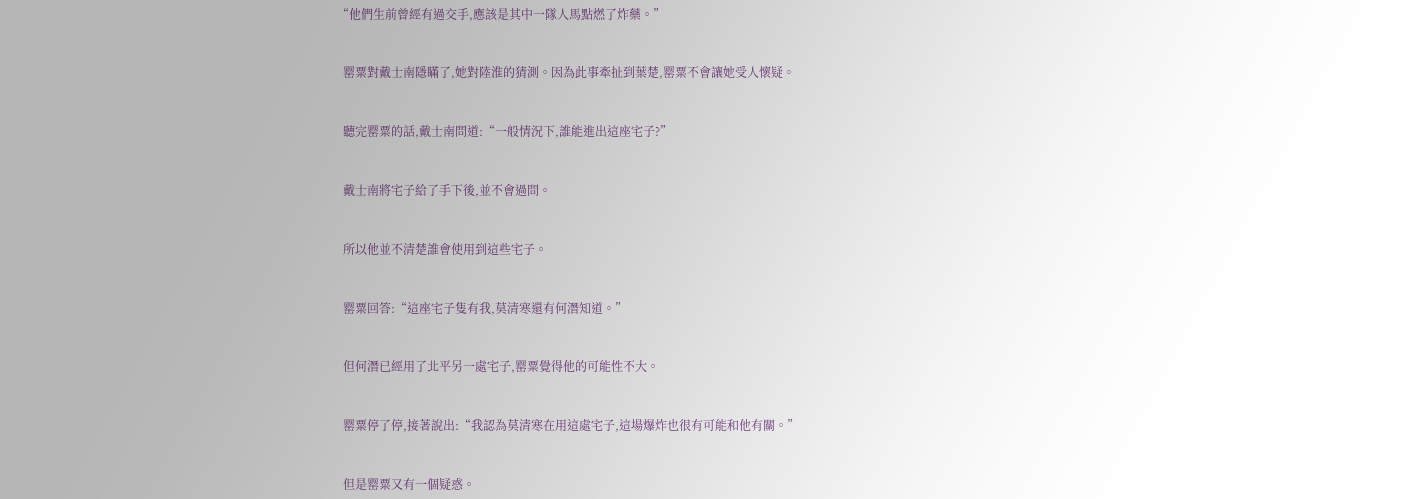“他們生前曾經有過交手,應該是其中一隊人馬點燃了炸藥。”


  罂粟對戴士南隱瞞了,她對陸淮的猜測。因為此事牽扯到葉楚,罂粟不會讓她受人懷疑。


  聽完罂粟的話,戴士南問道:“一般情況下,誰能進出這座宅子?”


  戴士南將宅子給了手下後,並不會過問。


  所以他並不清楚誰會使用到這些宅子。


  罂粟回答:“這座宅子隻有我,莫清寒還有何潛知道。”


  但何潛已經用了北平另一處宅子,罂粟覺得他的可能性不大。


  罂粟停了停,接著說出:“我認為莫清寒在用這處宅子,這場爆炸也很有可能和他有關。”


  但是罂粟又有一個疑惑。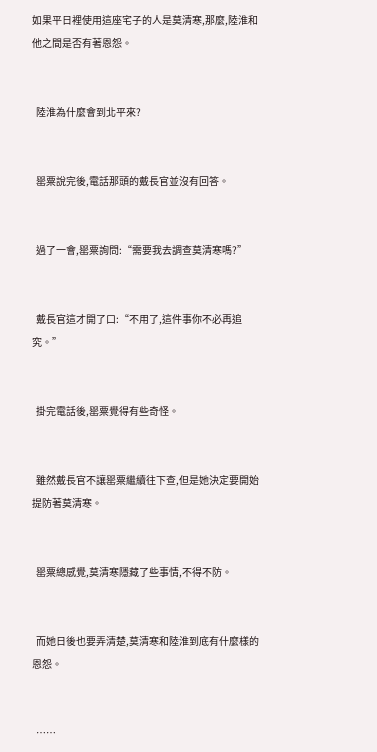如果平日裡使用這座宅子的人是莫清寒,那麼,陸淮和他之間是否有著恩怨。


  陸淮為什麼會到北平來?


  罂粟說完後,電話那頭的戴長官並沒有回答。


  過了一會,罂粟詢問:“需要我去調查莫清寒嗎?”


  戴長官這才開了口:“不用了,這件事你不必再追究。”


  掛完電話後,罂粟覺得有些奇怪。


  雖然戴長官不讓罂粟繼續往下查,但是她決定要開始提防著莫清寒。


  罂粟總感覺,莫清寒隱藏了些事情,不得不防。


  而她日後也要弄清楚,莫清寒和陸淮到底有什麼樣的恩怨。


  ……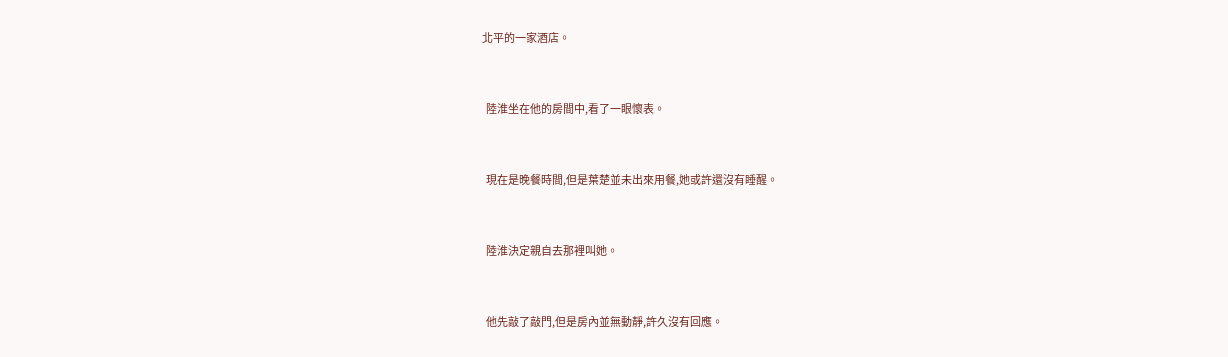北平的一家酒店。


  陸淮坐在他的房間中,看了一眼懷表。


  現在是晚餐時間,但是葉楚並未出來用餐,她或許還沒有睡醒。


  陸淮決定親自去那裡叫她。


  他先敲了敲門,但是房內並無動靜,許久沒有回應。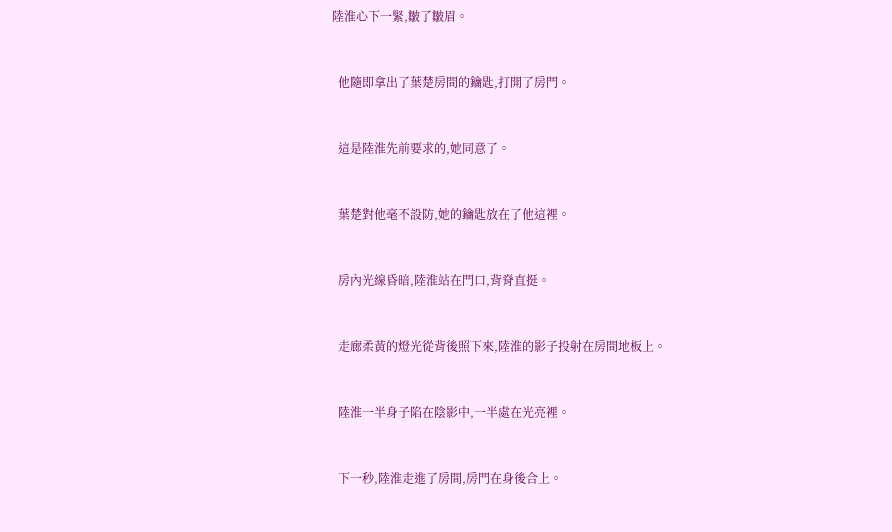陸淮心下一緊,皺了皺眉。


  他隨即拿出了葉楚房間的鑰匙,打開了房門。


  這是陸淮先前要求的,她同意了。


  葉楚對他毫不設防,她的鑰匙放在了他這裡。


  房內光線昏暗,陸淮站在門口,背脊直挺。


  走廊柔黃的燈光從背後照下來,陸淮的影子投射在房間地板上。


  陸淮一半身子陷在陰影中,一半處在光亮裡。


  下一秒,陸淮走進了房間,房門在身後合上。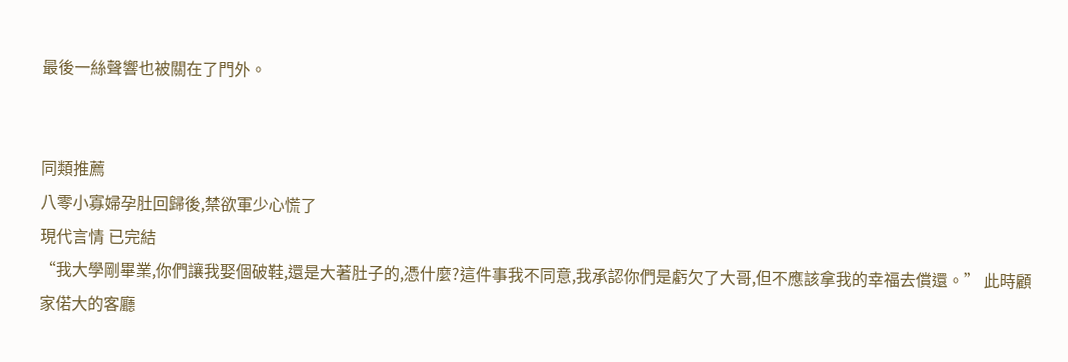最後一絲聲響也被關在了門外。


同類推薦
八零小寡婦孕肚回歸後,禁欲軍少心慌了
現代言情 已完結
“我大學剛畢業,你們讓我娶個破鞋,還是大著肚子的,憑什麼?這件事我不同意,我承認你們是虧欠了大哥,但不應該拿我的幸福去償還。” 此時顧家偌大的客廳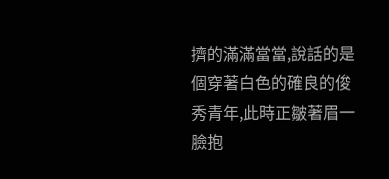擠的滿滿當當,說話的是個穿著白色的確良的俊秀青年,此時正皺著眉一臉抱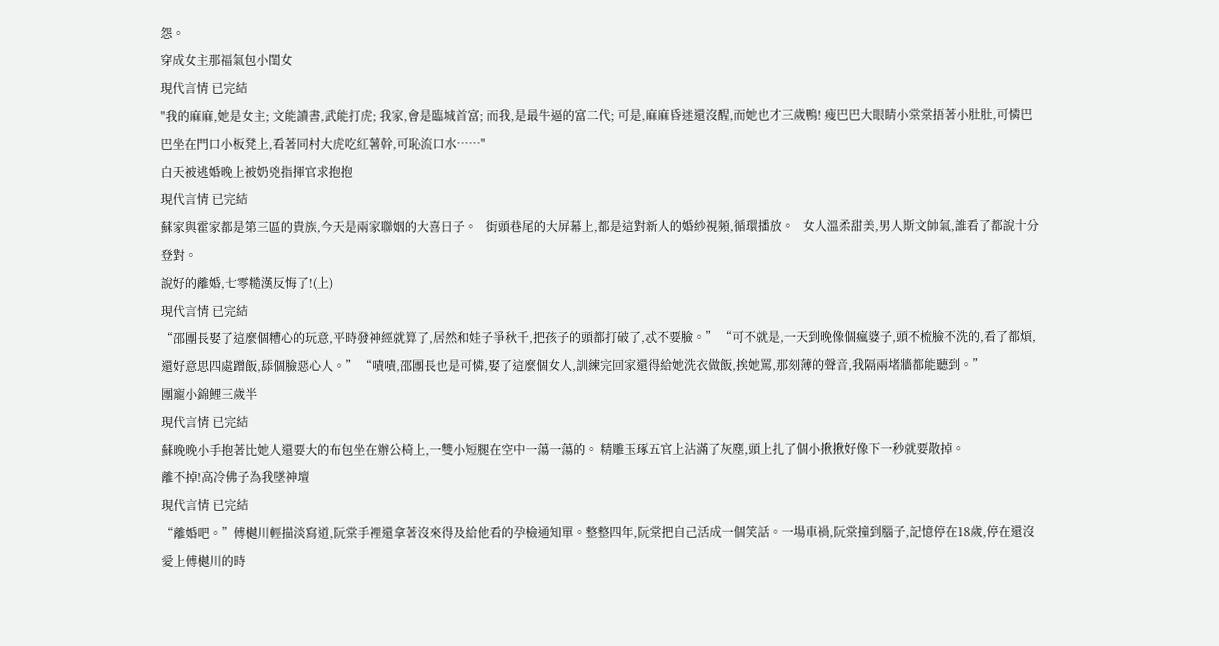怨。
穿成女主那福氣包小閨女
現代言情 已完結
"我的麻麻,她是女主; 文能讀書,武能打虎; 我家,會是臨城首富; 而我,是最牛逼的富二代; 可是,麻麻昏迷還沒醒,而她也才三歲鴨! 瘦巴巴大眼睛小棠棠捂著小肚肚,可憐巴巴坐在門口小板凳上,看著同村大虎吃紅薯幹,可恥流口水……"
白天被逃婚晚上被奶兇指揮官求抱抱
現代言情 已完結
蘇家與霍家都是第三區的貴族,今天是兩家聯姻的大喜日子。   街頭巷尾的大屏幕上,都是這對新人的婚紗視頻,循環播放。   女人溫柔甜美,男人斯文帥氣,誰看了都說十分登對。
說好的離婚,七零糙漢反悔了!(上)
現代言情 已完結
“邵團長娶了這麼個糟心的玩意,平時發神經就算了,居然和娃子爭秋千,把孩子的頭都打破了,忒不要臉。” “可不就是,一天到晚像個瘋婆子,頭不梳臉不洗的,看了都煩,還好意思四處蹭飯,舔個臉惡心人。” “嘖嘖,邵團長也是可憐,娶了這麼個女人,訓練完回家還得給她洗衣做飯,挨她罵,那刻薄的聲音,我隔兩堵牆都能聽到。”
團寵小錦鯉三歲半
現代言情 已完結
蘇晚晚小手抱著比她人還要大的布包坐在辦公椅上,一雙小短腿在空中一蕩一蕩的。 精雕玉琢五官上沾滿了灰塵,頭上扎了個小揪揪好像下一秒就要散掉。
離不掉!高冷佛子為我墜神壇
現代言情 已完結
“離婚吧。”傅樾川輕描淡寫道,阮棠手裡還拿著沒來得及給他看的孕檢通知單。整整四年,阮棠把自己活成一個笑話。一場車禍,阮棠撞到腦子,記憶停在18歲,停在還沒愛上傅樾川的時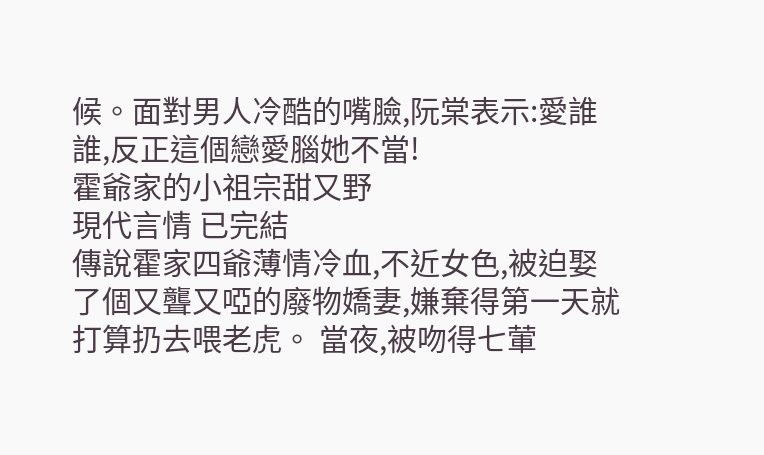候。面對男人冷酷的嘴臉,阮棠表示:愛誰誰,反正這個戀愛腦她不當!
霍爺家的小祖宗甜又野
現代言情 已完結
傳說霍家四爺薄情冷血,不近女色,被迫娶了個又聾又啞的廢物嬌妻,嫌棄得第一天就打算扔去喂老虎。 當夜,被吻得七葷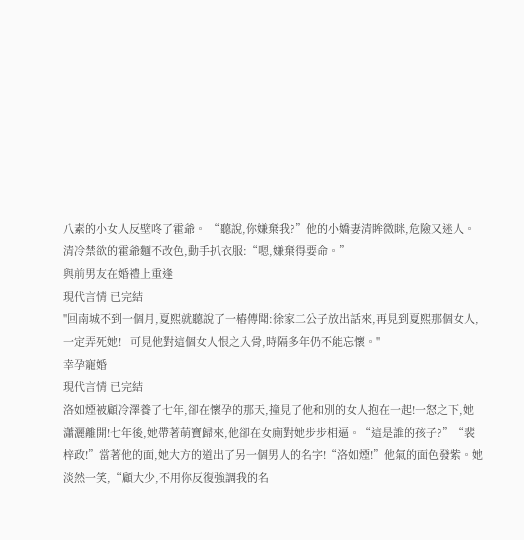八素的小女人反壁咚了霍爺。 “聽說,你嫌棄我?”他的小嬌妻清眸微眯,危險又迷人。 清冷禁欲的霍爺麵不改色,動手扒衣服:“嗯,嫌棄得要命。”
與前男友在婚禮上重逢
現代言情 已完結
"回南城不到一個月,夏熙就聽說了一樁傳聞:徐家二公子放出話來,再見到夏熙那個女人,一定弄死她!   可見他對這個女人恨之入骨,時隔多年仍不能忘懷。"
幸孕寵婚
現代言情 已完結
洛如煙被顧冷澤養了七年,卻在懷孕的那天,撞見了他和別的女人抱在一起!一怒之下,她瀟灑離開!七年後,她帶著萌寶歸來,他卻在女廁對她步步相逼。“這是誰的孩子?”“裴梓政!”當著他的面,她大方的道出了另一個男人的名字!“洛如煙!”他氣的面色發紫。她淡然一笑,“顧大少,不用你反復強調我的名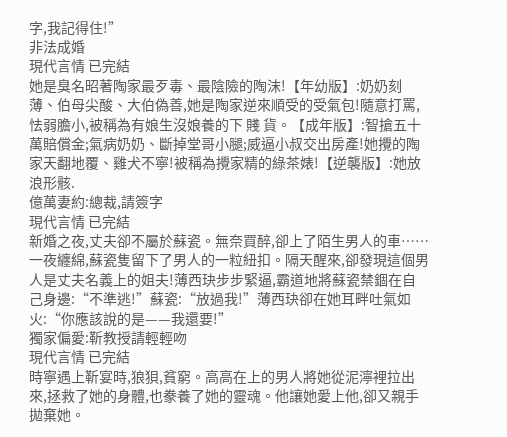字,我記得住!”
非法成婚
現代言情 已完結
她是臭名昭著陶家最歹毒、最陰險的陶沫!【年幼版】:奶奶刻薄、伯母尖酸、大伯偽善,她是陶家逆來順受的受氣包!隨意打罵,怯弱膽小,被稱為有娘生沒娘養的下 賤 貨。【成年版】:智搶五十萬賠償金;氣病奶奶、斷掉堂哥小腿;威逼小叔交出房產!她攪的陶家天翻地覆、雞犬不寧!被稱為攪家精的綠茶婊!【逆襲版】:她放浪形骸.
億萬妻約:總裁,請簽字
現代言情 已完結
新婚之夜,丈夫卻不屬於蘇瓷。無奈買醉,卻上了陌生男人的車……一夜纏綿,蘇瓷隻留下了男人的一粒紐扣。隔天醒來,卻發現這個男人是丈夫名義上的姐夫!薄西玦步步緊逼,霸道地將蘇瓷禁錮在自己身邊:“不準逃!”蘇瓷:“放過我!”薄西玦卻在她耳畔吐氣如火:“你應該說的是——我還要!”
獨家偏愛:靳教授請輕輕吻
現代言情 已完結
時寧遇上靳宴時,狼狽,貧窮。高高在上的男人將她從泥濘裡拉出來,拯救了她的身體,也豢養了她的靈魂。他讓她愛上他,卻又親手拋棄她。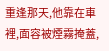重逢那天,他靠在車裡,面容被煙霧掩蓋,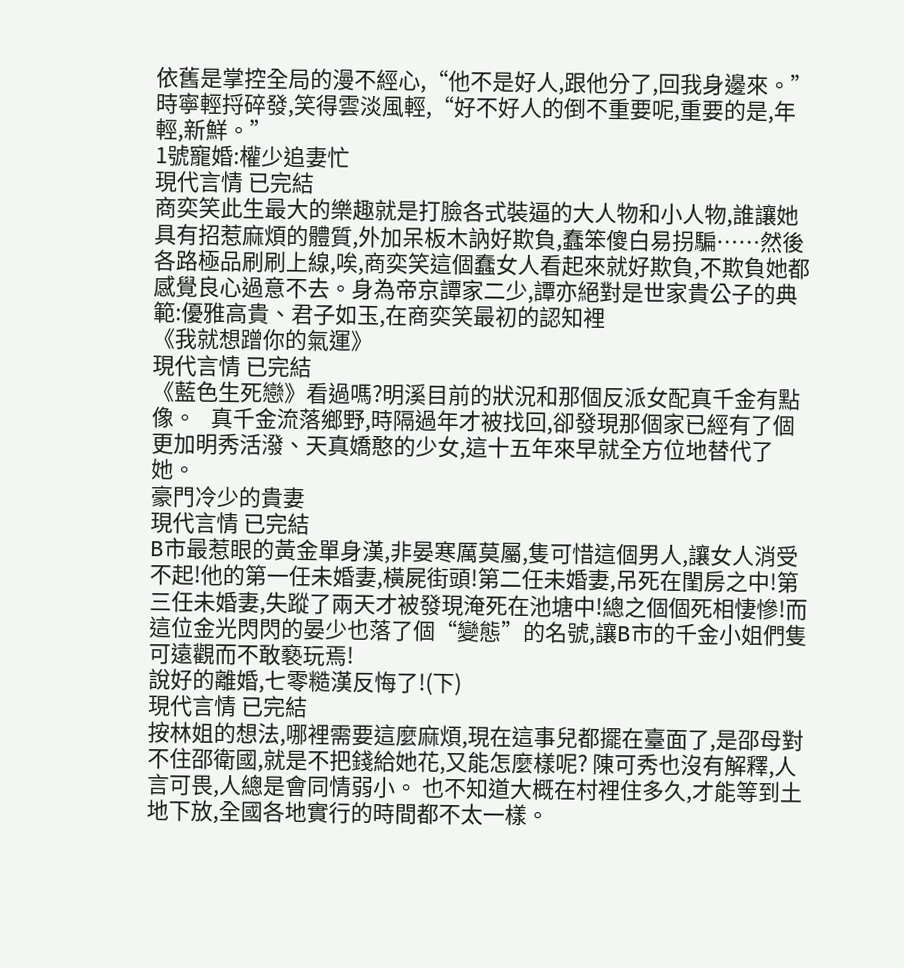依舊是掌控全局的漫不經心,“他不是好人,跟他分了,回我身邊來。”時寧輕捋碎發,笑得雲淡風輕,“好不好人的倒不重要呢,重要的是,年輕,新鮮。”
1號寵婚:權少追妻忙
現代言情 已完結
商奕笑此生最大的樂趣就是打臉各式裝逼的大人物和小人物,誰讓她具有招惹麻煩的體質,外加呆板木訥好欺負,蠢笨傻白易拐騙……然後各路極品刷刷上線,唉,商奕笑這個蠢女人看起來就好欺負,不欺負她都感覺良心過意不去。身為帝京譚家二少,譚亦絕對是世家貴公子的典範:優雅高貴、君子如玉,在商奕笑最初的認知裡
《我就想蹭你的氣運》
現代言情 已完結
《藍色生死戀》看過嗎?明溪目前的狀況和那個反派女配真千金有點像。   真千金流落鄉野,時隔過年才被找回,卻發現那個家已經有了個更加明秀活潑、天真嬌憨的少女,這十五年來早就全方位地替代了她。
豪門冷少的貴妻
現代言情 已完結
B市最惹眼的黃金單身漢,非晏寒厲莫屬,隻可惜這個男人,讓女人消受不起!他的第一任未婚妻,橫屍街頭!第二任未婚妻,吊死在閨房之中!第三任未婚妻,失蹤了兩天才被發現淹死在池塘中!總之個個死相悽慘!而這位金光閃閃的晏少也落了個“變態”的名號,讓B市的千金小姐們隻可遠觀而不敢褻玩焉!
說好的離婚,七零糙漢反悔了!(下)
現代言情 已完結
按林姐的想法,哪裡需要這麼麻煩,現在這事兒都擺在臺面了,是邵母對不住邵衛國,就是不把錢給她花,又能怎麼樣呢? 陳可秀也沒有解釋,人言可畏,人總是會同情弱小。 也不知道大概在村裡住多久,才能等到土地下放,全國各地實行的時間都不太一樣。